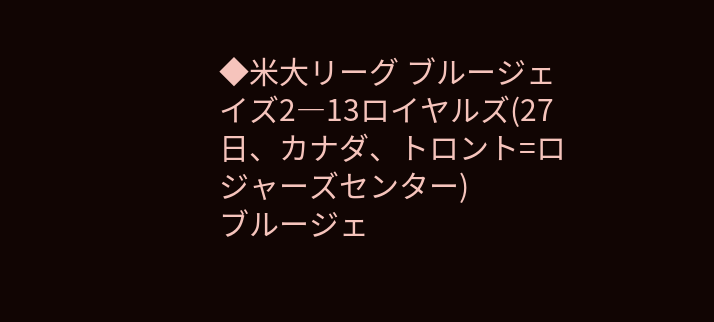◆米大リーグ ブルージェイズ2―13ロイヤルズ(27日、カナダ、トロント=ロジャーズセンター)
ブルージェ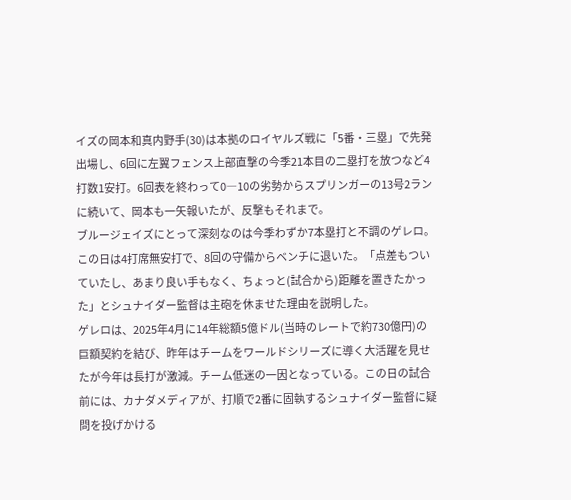イズの岡本和真内野手(30)は本拠のロイヤルズ戦に「5番・三塁」で先発出場し、6回に左翼フェンス上部直撃の今季21本目の二塁打を放つなど4打数1安打。6回表を終わって0―10の劣勢からスプリンガーの13号2ランに続いて、岡本も一矢報いたが、反撃もそれまで。
ブルージェイズにとって深刻なのは今季わずか7本塁打と不調のゲレロ。この日は4打席無安打で、8回の守備からベンチに退いた。「点差もついていたし、あまり良い手もなく、ちょっと(試合から)距離を置きたかった」とシュナイダー監督は主砲を休ませた理由を説明した。
ゲレロは、2025年4月に14年総額5億ドル(当時のレートで約730億円)の巨額契約を結び、昨年はチームをワールドシリーズに導く大活躍を見せたが今年は長打が激減。チーム低迷の一因となっている。この日の試合前には、カナダメディアが、打順で2番に固執するシュナイダー監督に疑問を投げかける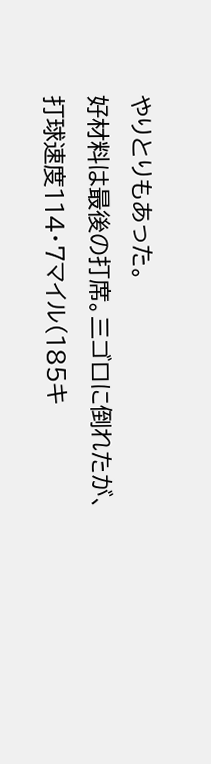やりとりもあった。
好材料は最後の打席。三ゴロに倒れたが、打球速度114・7マイル(185キ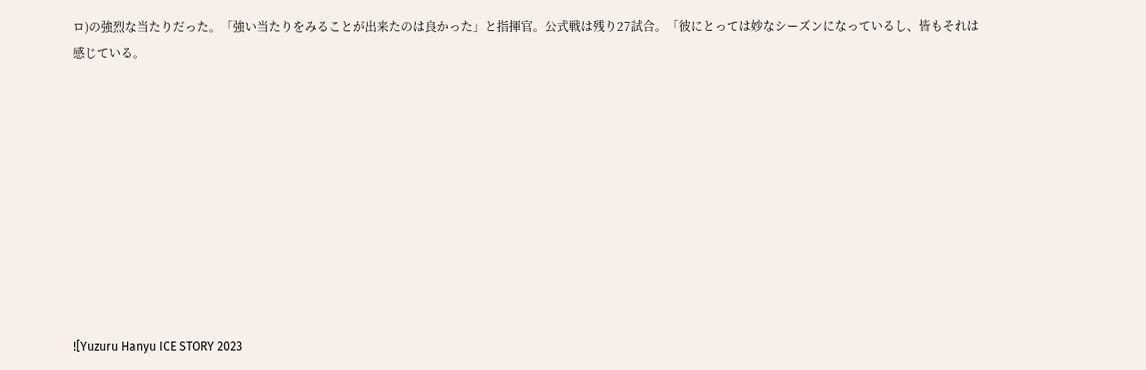ロ)の強烈な当たりだった。「強い当たりをみることが出来たのは良かった」と指揮官。公式戦は残り27試合。「彼にとっては妙なシーズンになっているし、皆もそれは感じている。










![Yuzuru Hanyu ICE STORY 2023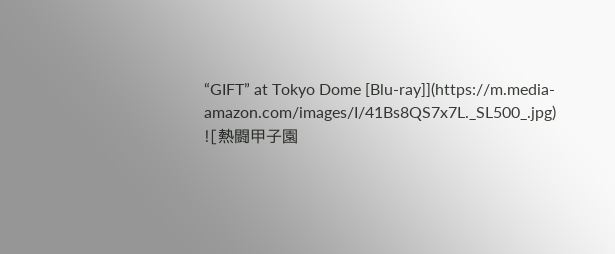“GIFT” at Tokyo Dome [Blu-ray]](https://m.media-amazon.com/images/I/41Bs8QS7x7L._SL500_.jpg)
![熱闘甲子園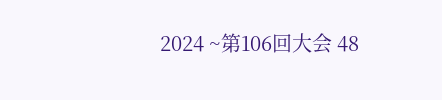2024 ~第106回大会 48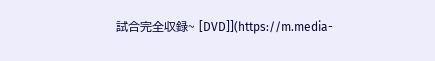試合完全収録~ [DVD]](https://m.media-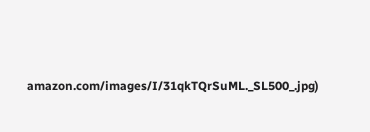amazon.com/images/I/31qkTQrSuML._SL500_.jpg)